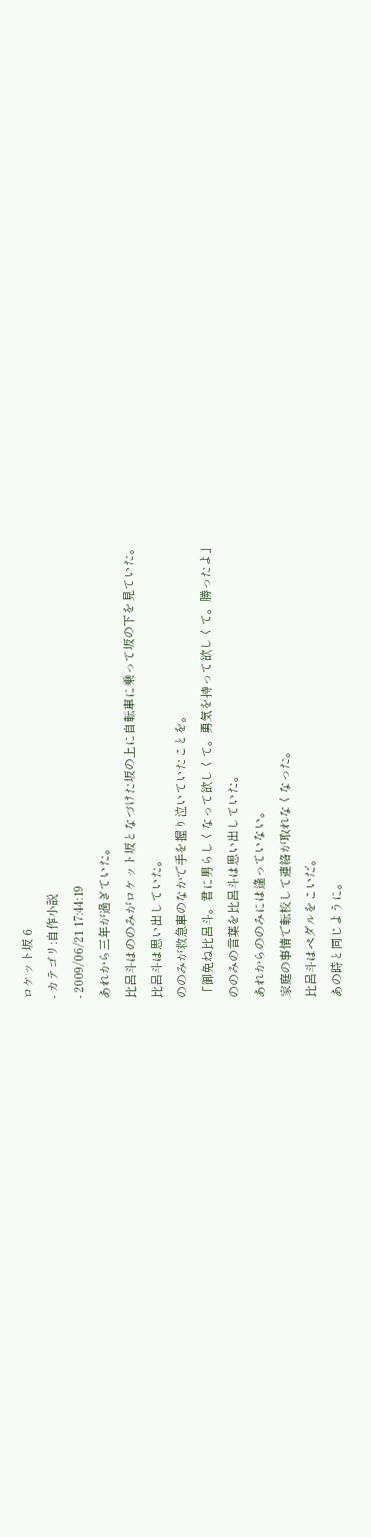ロケット坂 6
- カテゴリ:自作小説
- 2009/06/21 17:44:19
あれから三年が過ぎていた。
比呂斗はののみがロケット坂となづけた坂の上に自転車に乗って坂の下を見ていた。
比呂斗は思い出していた。
ののみが救急車のなかで手を握り泣いていたことを。
「御免ね比呂斗。君に男らしくなって欲しくて。勇気を持って欲しくて。勝ったよ」
ののみの言葉を比呂斗は思い出していた。
あれからののみには逢っていない。
家庭の事情で転校して連絡が取れなくなった。
比呂斗はペダルをこいだ。
あの時と同じように。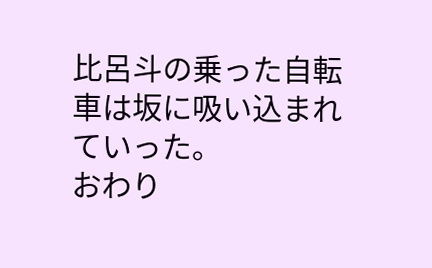比呂斗の乗った自転車は坂に吸い込まれていった。
おわり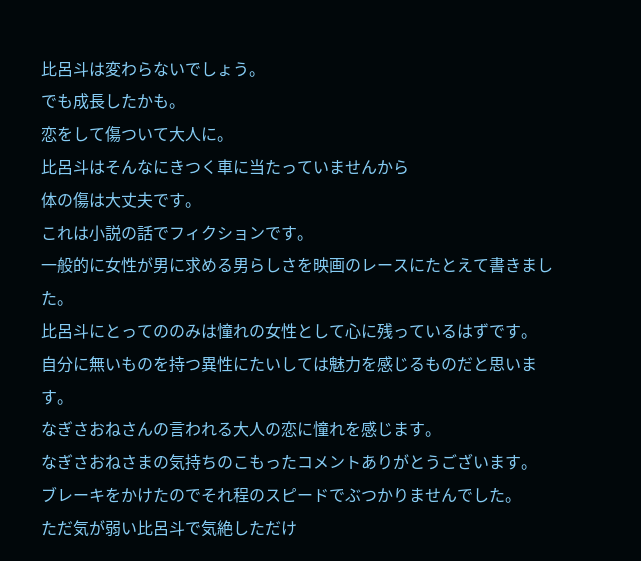比呂斗は変わらないでしょう。
でも成長したかも。
恋をして傷ついて大人に。
比呂斗はそんなにきつく車に当たっていませんから
体の傷は大丈夫です。
これは小説の話でフィクションです。
一般的に女性が男に求める男らしさを映画のレースにたとえて書きました。
比呂斗にとってののみは憧れの女性として心に残っているはずです。
自分に無いものを持つ異性にたいしては魅力を感じるものだと思います。
なぎさおねさんの言われる大人の恋に憧れを感じます。
なぎさおねさまの気持ちのこもったコメントありがとうございます。
ブレーキをかけたのでそれ程のスピードでぶつかりませんでした。
ただ気が弱い比呂斗で気絶しただけ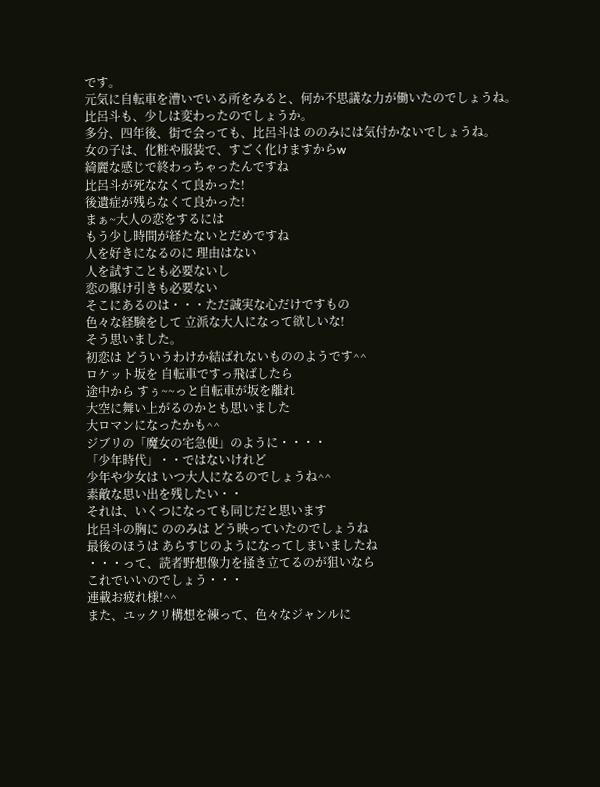です。
元気に自転車を漕いでいる所をみると、何か不思議な力が働いたのでしょうね。
比呂斗も、少しは変わったのでしょうか。
多分、四年後、街で会っても、比呂斗は ののみには気付かないでしょうね。
女の子は、化粧や服装で、すごく化けますからw
綺麗な感じで終わっちゃったんですね
比呂斗が死ななくて良かった!
後遺症が残らなくて良かった!
まぁ~大人の恋をするには
もう少し時間が経たないとだめですね
人を好きになるのに 理由はない
人を試すことも必要ないし
恋の駆け引きも必要ない
そこにあるのは・・・ただ誠実な心だけですもの
色々な経験をして 立派な大人になって欲しいな!
そう思いました。
初恋は どういうわけか結ばれないもののようです^^
ロケット坂を 自転車ですっ飛ばしたら
途中から すぅ~~っと自転車が坂を離れ
大空に舞い上がるのかとも思いました
大ロマンになったかも^^
ジブリの「魔女の宅急便」のように・・・・
「少年時代」・・ではないけれど
少年や少女は いつ大人になるのでしょうね^^
素敵な思い出を残したい・・
それは、いくつになっても同じだと思います
比呂斗の胸に ののみは どう映っていたのでしょうね
最後のほうは あらすじのようになってしまいましたね
・・・って、読者野想像力を掻き立てるのが狙いなら
これでいいのでしょう・・・
連載お疲れ様!^^
また、ユックリ構想を練って、色々なジャンルに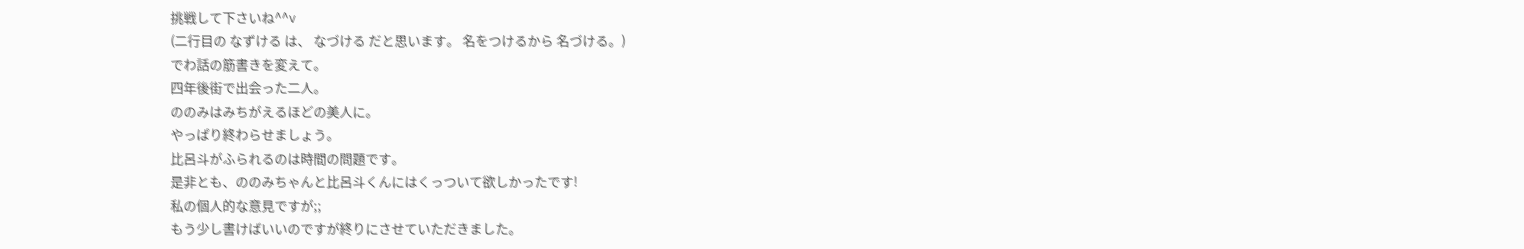挑戦して下さいね^^v
(二行目の なずける は、 なづける だと思います。 名をつけるから 名づける。)
でわ話の筋書きを変えて。
四年後街で出会った二人。
ののみはみちがえるほどの美人に。
やっぱり終わらせましょう。
比呂斗がふられるのは時間の問題です。
是非とも、ののみちゃんと比呂斗くんにはくっついて欲しかったです!
私の個人的な意見ですが;;
もう少し書けばいいのですが終りにさせていただきました。